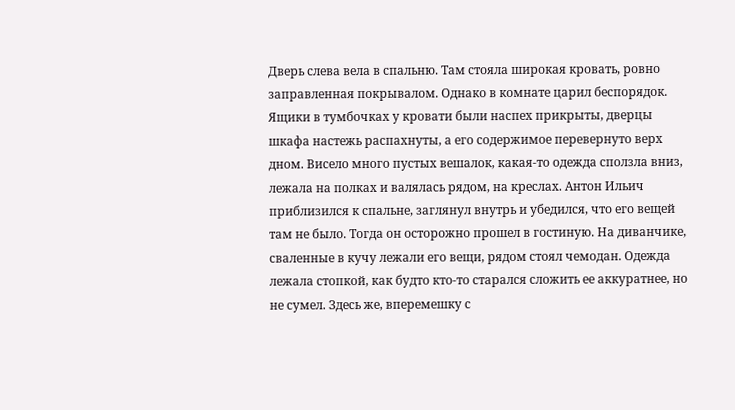Дверь слева вела в спальню. Там стояла широкая кровать, ровно заправленная покрывалом. Однако в комнате царил беспорядок. Ящики в тумбочках у кровати были наспех прикрыты, дверцы шкафа настежь распахнуты, а его содержимое перевернуто верх дном. Висело много пустых вешалок, какая-то одежда сползла вниз, лежала на полках и валялась рядом, на креслах. Антон Ильич приблизился к спальне, заглянул внутрь и убедился, что его вещей там не было. Тогда он осторожно прошел в гостиную. На диванчике, сваленные в кучу лежали его вещи, рядом стоял чемодан. Одежда лежала стопкой, как будто кто-то старался сложить ее аккуратнее, но не сумел. Здесь же, вперемешку с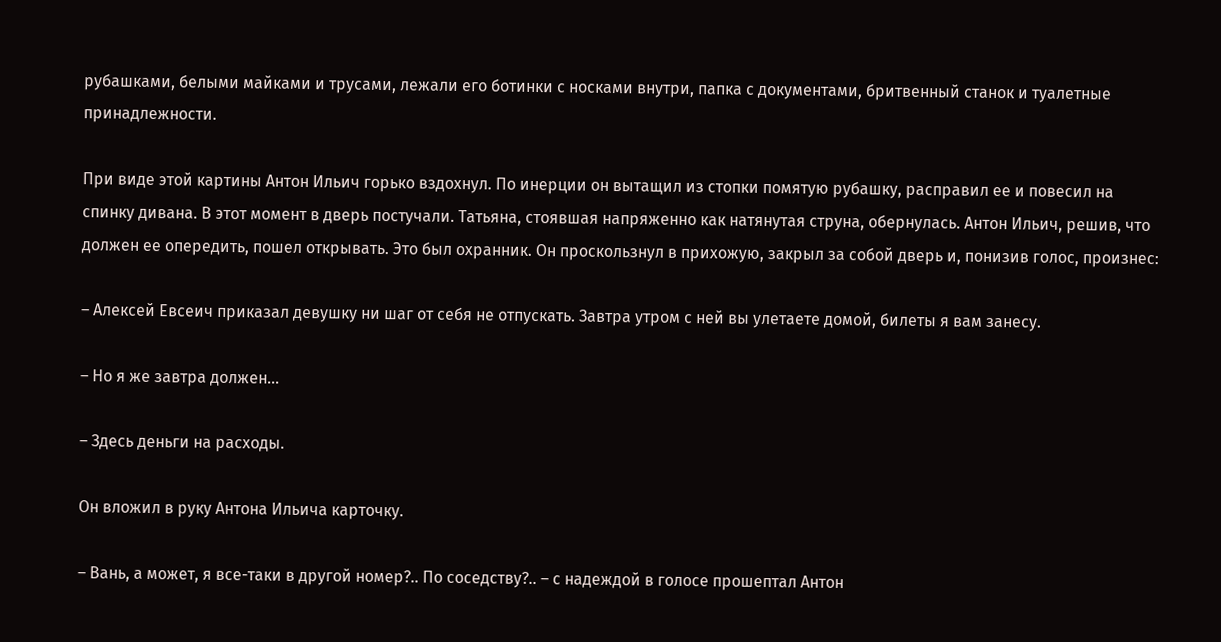рубашками, белыми майками и трусами, лежали его ботинки с носками внутри, папка с документами, бритвенный станок и туалетные принадлежности.

При виде этой картины Антон Ильич горько вздохнул. По инерции он вытащил из стопки помятую рубашку, расправил ее и повесил на спинку дивана. В этот момент в дверь постучали. Татьяна, стоявшая напряженно как натянутая струна, обернулась. Антон Ильич, решив, что должен ее опередить, пошел открывать. Это был охранник. Он проскользнул в прихожую, закрыл за собой дверь и, понизив голос, произнес:

– Алексей Евсеич приказал девушку ни шаг от себя не отпускать. Завтра утром с ней вы улетаете домой, билеты я вам занесу.

– Но я же завтра должен…

– Здесь деньги на расходы.

Он вложил в руку Антона Ильича карточку.

– Вань, а может, я все-таки в другой номер?.. По соседству?.. – с надеждой в голосе прошептал Антон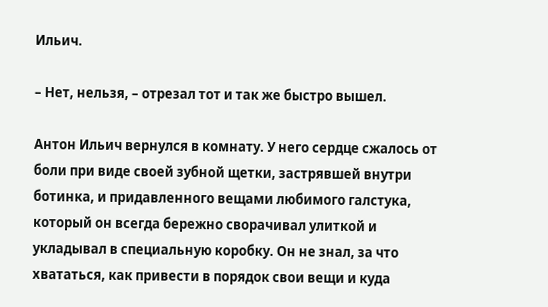Ильич.

– Нет, нельзя, – отрезал тот и так же быстро вышел.

Антон Ильич вернулся в комнату. У него сердце сжалось от боли при виде своей зубной щетки, застрявшей внутри ботинка, и придавленного вещами любимого галстука, который он всегда бережно сворачивал улиткой и укладывал в специальную коробку. Он не знал, за что хвататься, как привести в порядок свои вещи и куда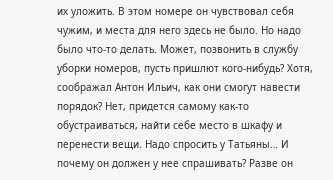их уложить. В этом номере он чувствовал себя чужим, и места для него здесь не было. Но надо было что-то делать. Может, позвонить в службу уборки номеров, пусть пришлют кого-нибудь? Хотя, соображал Антон Ильич, как они смогут навести порядок? Нет, придется самому как-то обустраиваться, найти себе место в шкафу и перенести вещи. Надо спросить у Татьяны… И почему он должен у нее спрашивать? Разве он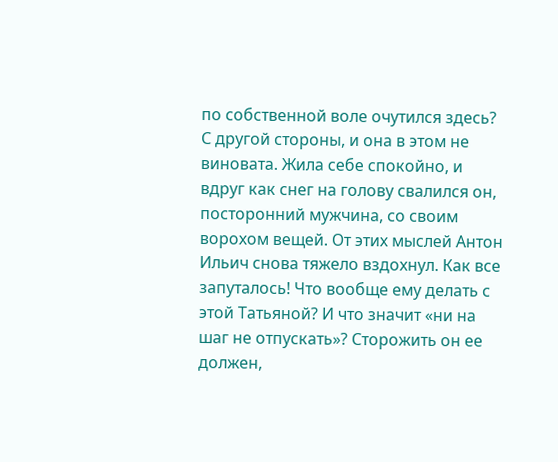по собственной воле очутился здесь? С другой стороны, и она в этом не виновата. Жила себе спокойно, и вдруг как снег на голову свалился он, посторонний мужчина, со своим ворохом вещей. От этих мыслей Антон Ильич снова тяжело вздохнул. Как все запуталось! Что вообще ему делать с этой Татьяной? И что значит «ни на шаг не отпускать»? Сторожить он ее должен,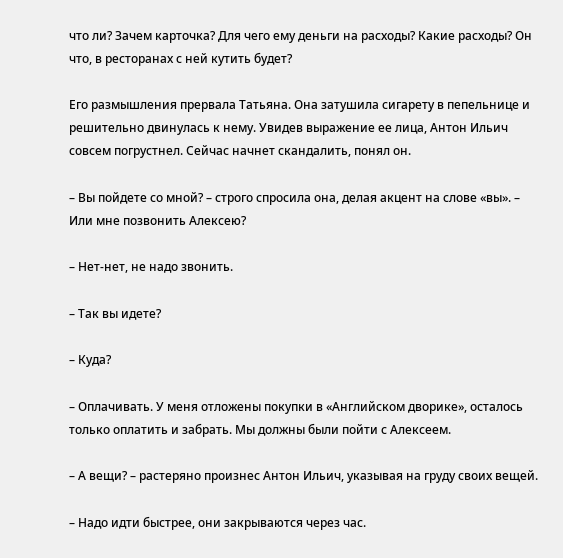что ли? Зачем карточка? Для чего ему деньги на расходы? Какие расходы? Он что, в ресторанах с ней кутить будет?

Его размышления прервала Татьяна. Она затушила сигарету в пепельнице и решительно двинулась к нему. Увидев выражение ее лица, Антон Ильич совсем погрустнел. Сейчас начнет скандалить, понял он.

– Вы пойдете со мной? – строго спросила она, делая акцент на слове «вы». – Или мне позвонить Алексею?

– Нет-нет, не надо звонить.

– Так вы идете?

– Куда?

– Оплачивать. У меня отложены покупки в «Английском дворике», осталось только оплатить и забрать. Мы должны были пойти с Алексеем.

– А вещи? – растеряно произнес Антон Ильич, указывая на груду своих вещей.

– Надо идти быстрее, они закрываются через час.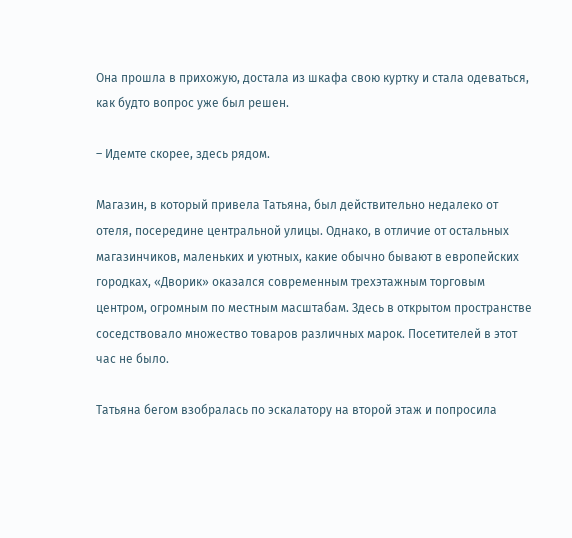Она прошла в прихожую, достала из шкафа свою куртку и стала одеваться, как будто вопрос уже был решен.

– Идемте скорее, здесь рядом.

Магазин, в который привела Татьяна, был действительно недалеко от отеля, посередине центральной улицы. Однако, в отличие от остальных магазинчиков, маленьких и уютных, какие обычно бывают в европейских городках, «Дворик» оказался современным трехэтажным торговым центром, огромным по местным масштабам. Здесь в открытом пространстве соседствовало множество товаров различных марок. Посетителей в этот час не было.

Татьяна бегом взобралась по эскалатору на второй этаж и попросила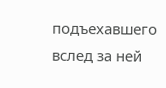подъехавшего вслед за ней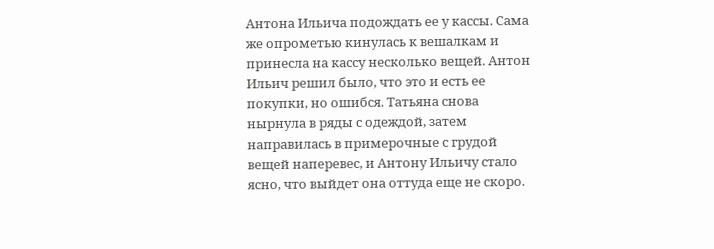Антона Ильича подождать ее у кассы. Сама же опрометью кинулась к вешалкам и принесла на кассу несколько вещей. Антон Ильич решил было, что это и есть ее покупки, но ошибся. Татьяна снова нырнула в ряды с одеждой, затем направилась в примерочные с грудой вещей наперевес, и Антону Ильичу стало ясно, что выйдет она оттуда еще не скоро.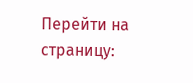Перейти на страницу: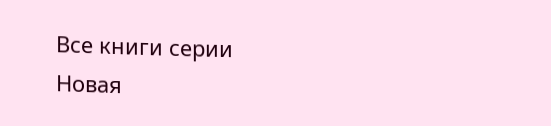Все книги серии Новая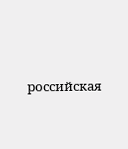российская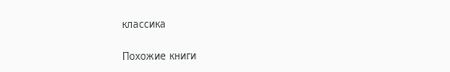классика

Похожие книги